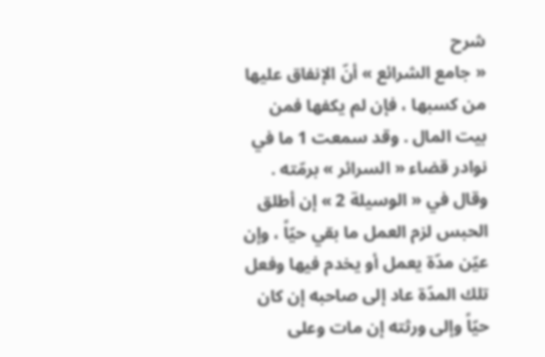شرح
« جامع الشرائع » أنّ الإنفاق عليها من كسبها ، فإن لم يكفها فمن بيت المال . وقد سمعت 1 ما في نوادر قضاء « السرائر » برمّته .
وقال في « الوسيلة 2 » إن أطلق الحبس لزم العمل ما بقي حيّاً ، وإن عيّن مدّة يعمل أو يخدم فيها وفعل تلك المدّة عاد إلى صاحبه إن كان حيّاً وإلى ورثته إن مات وعلى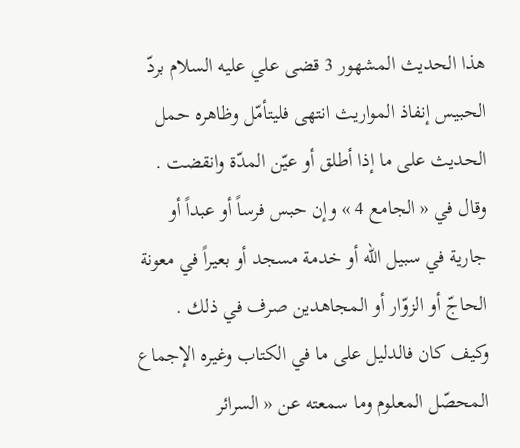هذا الحديث المشهور 3 قضى علي عليه السلام بردّ الحبيس إنفاذ المواريث انتهى فليتأمّل وظاهره حمل الحديث على ما إذا أطلق أو عيّن المدّة وانقضت .
وقال في « الجامع 4 » وإن حبس فرساً أو عبداً أو جارية في سبيل اللّه أو خدمة مسجد أو بعيراً في معونة الحاجّ أو الزوّار أو المجاهدين صرف في ذلك .
وكيف كان فالدليل على ما في الكتاب وغيره الإجماع المحصّل المعلوم وما سمعته عن « السرائر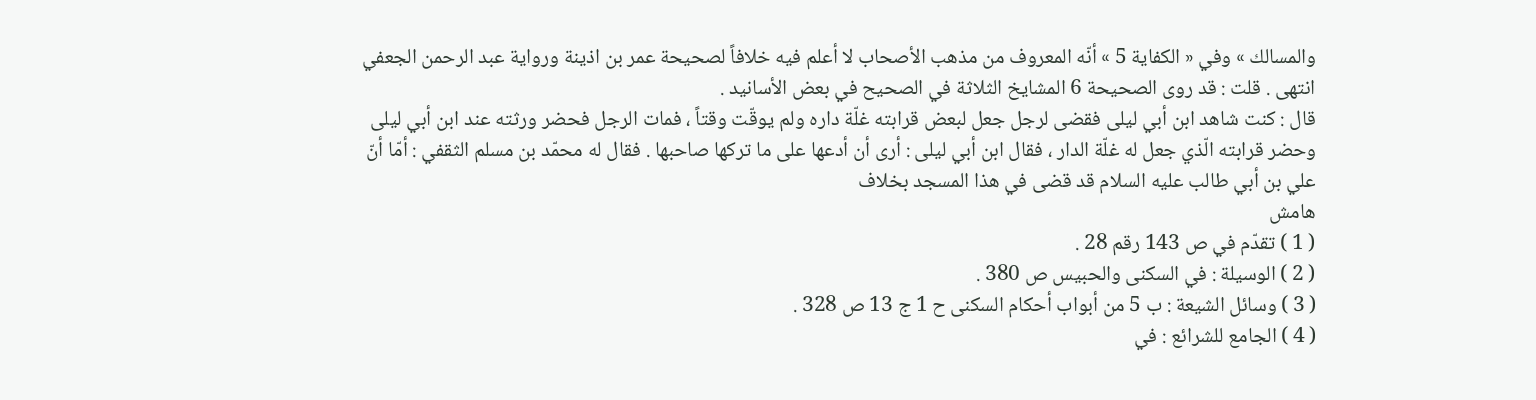والمسالك » وفي « الكفاية 5 » أنّه المعروف من مذهب الأصحاب لا أعلم فيه خلافاً لصحيحة عمر بن اذينة ورواية عبد الرحمن الجعفي انتهى . قلت : قد روى الصحيحة 6 المشايخ الثلاثة في الصحيح في بعض الأسانيد .
قال : كنت شاهد ابن أبي ليلى فقضى لرجل جعل لبعض قرابته غلّة داره ولم يوقّت وقتاً ، فمات الرجل فحضر ورثته عند ابن أبي ليلى وحضر قرابته الّذي جعل له غلّة الدار ، فقال ابن أبي ليلى : أرى أن أدعها على ما تركها صاحبها . فقال له محمّد بن مسلم الثقفي : أمّا أنّ علي بن أبي طالب عليه السلام قد قضى في هذا المسجد بخلاف
هامش
( 1 ) تقدّم في ص 143 رقم 28 .
( 2 ) الوسيلة : في السكنى والحبيس ص 380 .
( 3 ) وسائل الشيعة : ب 5 من أبواب أحكام السكنى ح 1 ج 13 ص 328 .
( 4 ) الجامع للشرائع : في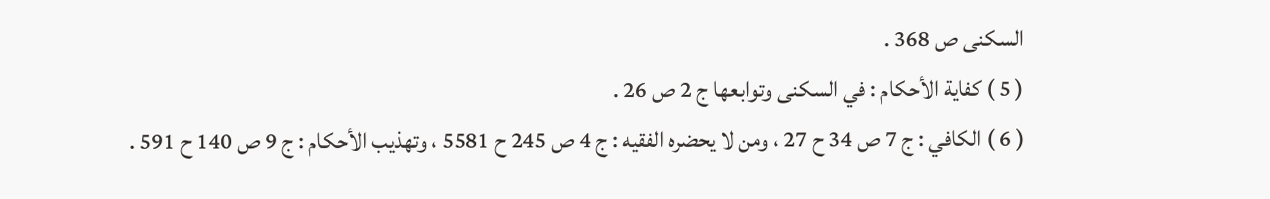السكنى ص 368 .
( 5 ) كفاية الأحكام : في السكنى وتوابعها ج 2 ص 26 .
( 6 ) الكافي : ج 7 ص 34 ح 27 ، ومن لا يحضره الفقيه : ج 4 ص 245 ح 5581 ، وتهذيب الأحكام : ج 9 ص 140 ح 591 .